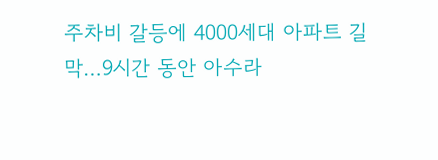주차비 갈등에 4000세대 아파트 길막…9시간 동안 아수라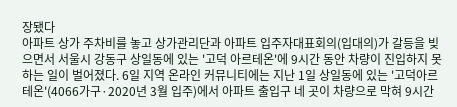장됐다
아파트 상가 주차비를 놓고 상가관리단과 아파트 입주자대표회의(입대의)가 갈등을 빚으면서 서울시 강동구 상일동에 있는 '고덕 아르테온'에 9시간 동안 차량이 진입하지 못하는 일이 벌어졌다. 6일 지역 온라인 커뮤니티에는 지난 1일 상일동에 있는 '고덕아르테온'(4066가구·2020년 3월 입주)에서 아파트 출입구 네 곳이 차량으로 막혀 9시간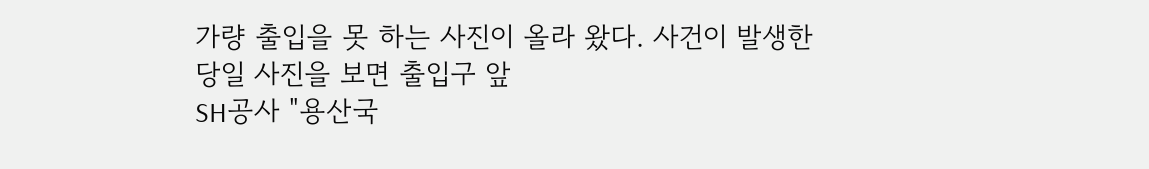가량 출입을 못 하는 사진이 올라 왔다. 사건이 발생한 당일 사진을 보면 출입구 앞
SH공사 "용산국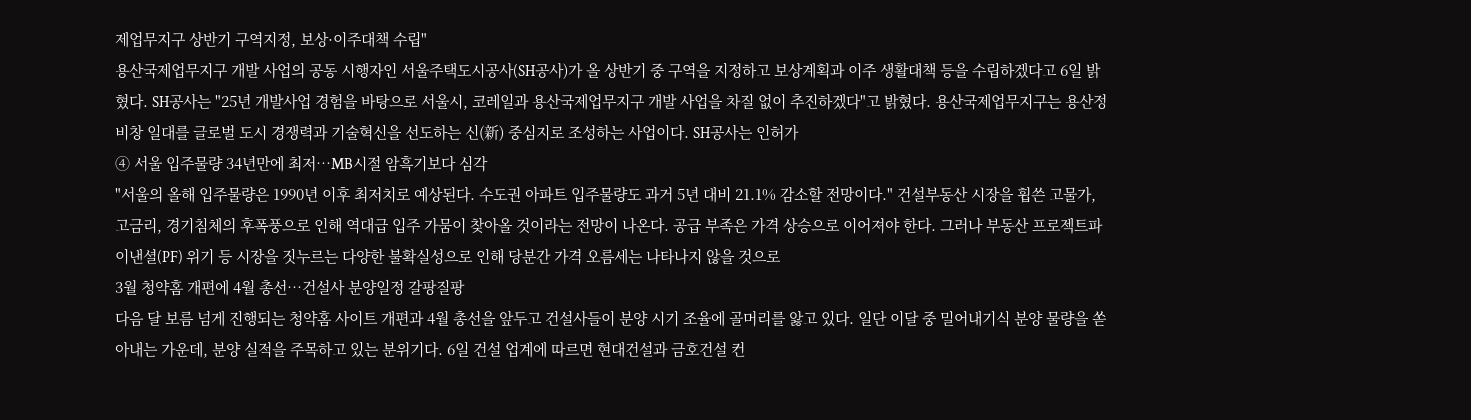제업무지구 상반기 구역지정, 보상·이주대책 수립"
용산국제업무지구 개발 사업의 공동 시행자인 서울주택도시공사(SH공사)가 올 상반기 중 구역을 지정하고 보상계획과 이주 생활대책 등을 수립하겠다고 6일 밝혔다. SH공사는 "25년 개발사업 경험을 바탕으로 서울시, 코레일과 용산국제업무지구 개발 사업을 차질 없이 추진하겠다"고 밝혔다. 용산국제업무지구는 용산정비창 일대를 글로벌 도시 경쟁력과 기술혁신을 선도하는 신(新) 중심지로 조성하는 사업이다. SH공사는 인허가
④ 서울 입주물량 34년만에 최저…MB시절 암흑기보다 심각
"서울의 올해 입주물량은 1990년 이후 최저치로 예상된다. 수도권 아파트 입주물량도 과거 5년 대비 21.1% 감소할 전망이다." 건설부동산 시장을 휩쓴 고물가, 고금리, 경기침체의 후폭풍으로 인해 역대급 입주 가뭄이 찾아올 것이라는 전망이 나온다. 공급 부족은 가격 상승으로 이어져야 한다. 그러나 부동산 프로젝트파이낸셜(PF) 위기 등 시장을 짓누르는 다양한 불확실성으로 인해 당분간 가격 오름세는 나타나지 않을 것으로
3월 청약홈 개편에 4월 총선…건설사 분양일정 갈팡질팡
다음 달 보름 넘게 진행되는 청약홈 사이트 개편과 4월 총선을 앞두고 건설사들이 분양 시기 조율에 골머리를 앓고 있다. 일단 이달 중 밀어내기식 분양 물량을 쏟아내는 가운데, 분양 실적을 주목하고 있는 분위기다. 6일 건설 업계에 따르면 현대건설과 금호건설 컨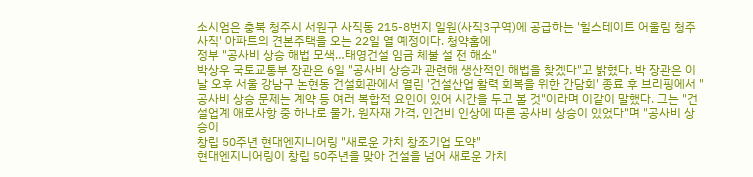소시엄은 충북 청주시 서원구 사직동 215-8번지 일원(사직3구역)에 공급하는 '힐스테이트 어울림 청주사직' 아파트의 견본주택을 오는 22일 열 예정이다. 청약홈에
정부 "공사비 상승 해법 모색…태영건설 임금 체불 설 전 해소"
박상우 국토교통부 장관은 6일 "공사비 상승과 관련해 생산적인 해법을 찾겠다"고 밝혔다. 박 장관은 이날 오후 서울 강남구 논현동 건설회관에서 열린 '건설산업 활력 회복을 위한 간담회' 종료 후 브리핑에서 "공사비 상승 문제는 계약 등 여러 복합적 요인이 있어 시간을 두고 볼 것"이라며 이같이 말했다. 그는 "건설업계 애로사항 중 하나로 물가, 원자재 가격, 인건비 인상에 따른 공사비 상승이 있었다"며 "공사비 상승이
창립 50주년 현대엔지니어링 "새로운 가치 창조기업 도약"
현대엔지니어링이 창립 50주년을 맞아 건설을 넘어 새로운 가치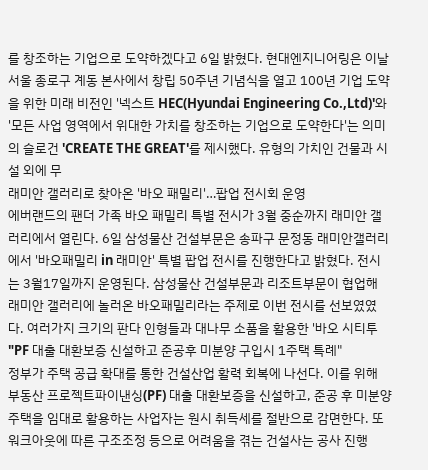를 창조하는 기업으로 도약하겠다고 6일 밝혔다. 현대엔지니어링은 이날 서울 종로구 계동 본사에서 창립 50주년 기념식을 열고 100년 기업 도약을 위한 미래 비전인 '넥스트 HEC(Hyundai Engineering Co.,Ltd)'와 '모든 사업 영역에서 위대한 가치를 창조하는 기업으로 도약한다'는 의미의 슬로건 'CREATE THE GREAT'를 제시했다. 유형의 가치인 건물과 시설 외에 무
래미안 갤러리로 찾아온 '바오 패밀리'…팝업 전시회 운영
에버랜드의 팬더 가족 바오 패밀리 특별 전시가 3월 중순까지 래미안 갤러리에서 열린다. 6일 삼성물산 건설부문은 송파구 문정동 래미안갤러리에서 '바오패밀리 in 래미안' 특별 팝업 전시를 진행한다고 밝혔다. 전시는 3월17일까지 운영된다. 삼성물산 건설부문과 리조트부문이 협업해 래미안 갤러리에 놀러온 바오패밀리라는 주제로 이번 전시를 선보였였다. 여러가지 크기의 판다 인형들과 대나무 소품을 활용한 '바오 시티투
"PF 대출 대환보증 신설하고 준공후 미분양 구입시 1주택 특례"
정부가 주택 공급 확대를 통한 건설산업 활력 회복에 나선다. 이를 위해 부동산 프로젝트파이낸싱(PF) 대출 대환보증을 신설하고, 준공 후 미분양 주택을 임대로 활용하는 사업자는 원시 취득세를 절반으로 감면한다. 또 워크아웃에 따른 구조조정 등으로 어려움을 겪는 건설사는 공사 진행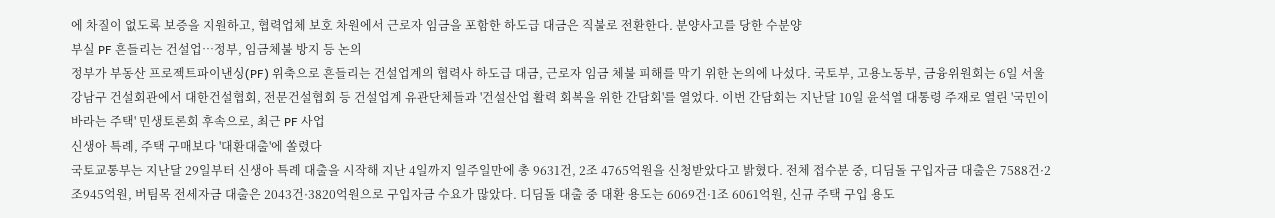에 차질이 없도록 보증을 지원하고, 협력업체 보호 차원에서 근로자 임금을 포함한 하도급 대금은 직불로 전환한다. 분양사고를 당한 수분양
부실 PF 흔들리는 건설업…정부, 임금체불 방지 등 논의
정부가 부동산 프로젝트파이낸싱(PF) 위축으로 흔들리는 건설업계의 협력사 하도급 대금, 근로자 임금 체불 피해를 막기 위한 논의에 나섰다. 국토부, 고용노동부, 금융위원회는 6일 서울 강남구 건설회관에서 대한건설협회, 전문건설협회 등 건설업계 유관단체들과 '건설산업 활력 회복을 위한 간담회'를 열었다. 이번 간담회는 지난달 10일 윤석열 대통령 주재로 열린 '국민이 바라는 주택' 민생토론회 후속으로, 최근 PF 사업
신생아 특례, 주택 구매보다 '대환대출'에 쏠렸다
국토교통부는 지난달 29일부터 신생아 특례 대출을 시작해 지난 4일까지 일주일만에 총 9631건, 2조 4765억원을 신청받았다고 밝혔다. 전체 접수분 중, 디딤돌 구입자금 대출은 7588건·2조945억원, 버팀목 전세자금 대출은 2043건·3820억원으로 구입자금 수요가 많았다. 디딤돌 대출 중 대환 용도는 6069건·1조 6061억원, 신규 주택 구입 용도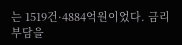는 1519건·4884억원이었다. 금리부담을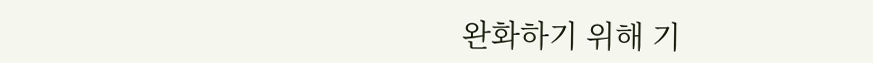완화하기 위해 기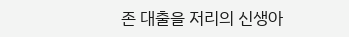존 대출을 저리의 신생아